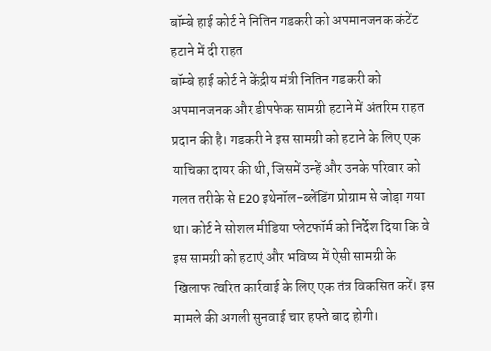बॉम्बे हाई कोर्ट ने नितिन गडकरी को अपमानजनक कंटेंट हटाने में दी राहत
बॉम्बे हाई कोर्ट ने केंद्रीय मंत्री नितिन गडकरी को अपमानजनक और डीपफेक सामग्री हटाने में अंतरिम राहत प्रदान की है। गडकरी ने इस सामग्री को हटाने के लिए एक याचिका दायर की थी, जिसमें उन्हें और उनके परिवार को गलत तरीके से E20 इथेनॉल-ब्लेंडिंग प्रोग्राम से जोड़ा गया था। कोर्ट ने सोशल मीडिया प्लेटफॉर्म को निर्देश दिया कि वे इस सामग्री को हटाएं और भविष्य में ऐसी सामग्री के खिलाफ त्वरित कार्रवाई के लिए एक तंत्र विकसित करें। इस मामले की अगली सुनवाई चार हफ्ते बाद होगी।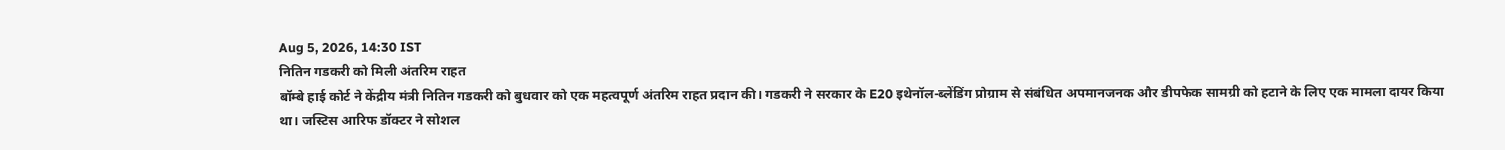Aug 5, 2026, 14:30 IST
नितिन गडकरी को मिली अंतरिम राहत
बॉम्बे हाई कोर्ट ने केंद्रीय मंत्री नितिन गडकरी को बुधवार को एक महत्वपूर्ण अंतरिम राहत प्रदान की। गडकरी ने सरकार के E20 इथेनॉल-ब्लेंडिंग प्रोग्राम से संबंधित अपमानजनक और डीपफेक सामग्री को हटाने के लिए एक मामला दायर किया था। जस्टिस आरिफ डॉक्टर ने सोशल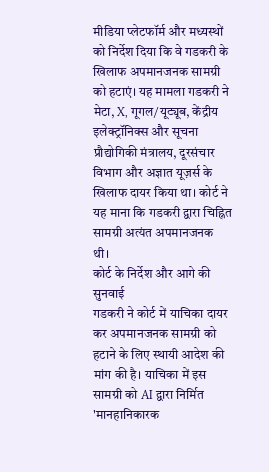मीडिया प्लेटफॉर्म और मध्यस्थों को निर्देश दिया कि वे गडकरी के खिलाफ अपमानजनक सामग्री को हटाएं। यह मामला गडकरी ने मेटा, X, गूगल/यूट्यूब, केंद्रीय इलेक्ट्रॉनिक्स और सूचना प्रौद्योगिकी मंत्रालय, दूरसंचार विभाग और अज्ञात यूज़र्स के खिलाफ दायर किया था। कोर्ट ने यह माना कि गडकरी द्वारा चिह्नित सामग्री अत्यंत अपमानजनक थी।
कोर्ट के निर्देश और आगे की सुनवाई
गडकरी ने कोर्ट में याचिका दायर कर अपमानजनक सामग्री को हटाने के लिए स्थायी आदेश की मांग की है। याचिका में इस सामग्री को AI द्वारा निर्मित 'मानहानिकारक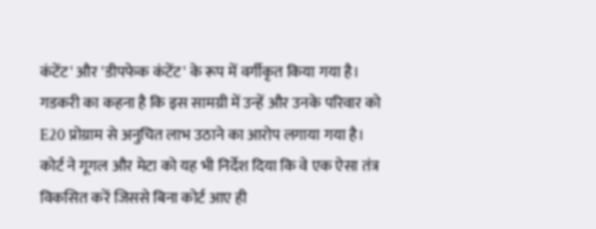कंटेंट' और 'डीपफेक कंटेंट' के रूप में वर्गीकृत किया गया है। गडकरी का कहना है कि इस सामग्री में उन्हें और उनके परिवार को E20 प्रोग्राम से अनुचित लाभ उठाने का आरोप लगाया गया है। कोर्ट ने गूगल और मेटा को यह भी निर्देश दिया कि वे एक ऐसा तंत्र विकसित करें जिससे बिना कोर्ट आए ही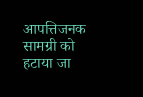आपत्तिजनक सामग्री को हटाया जा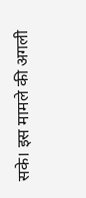सके। इस मामले की अगली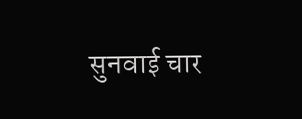सुनवाई चार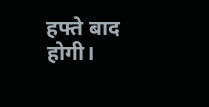हफ्ते बाद होगी।